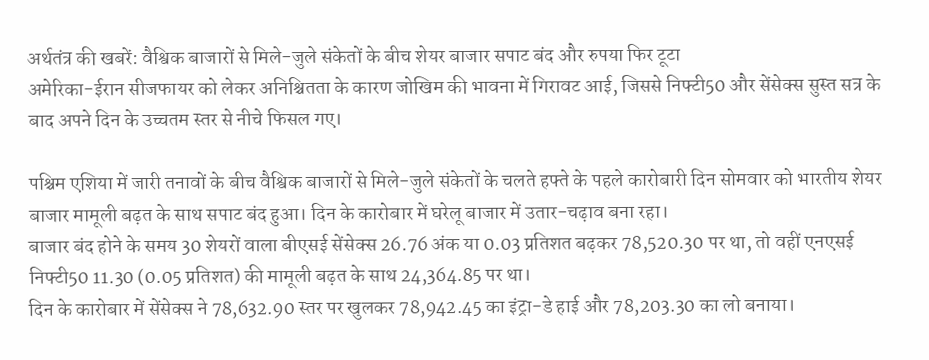अर्थतंत्र की खबरें: वैश्विक बाजारों से मिले-जुले संकेतों के बीच शेयर बाजार सपाट बंद और रुपया फिर टूटा
अमेरिका-ईरान सीजफायर को लेकर अनिश्चितता के कारण जोखिम की भावना में गिरावट आई, जिससे निफ्टी50 और सेंसेक्स सुस्त सत्र के बाद अपने दिन के उच्चतम स्तर से नीचे फिसल गए।

पश्चिम एशिया में जारी तनावों के बीच वैश्विक बाजारों से मिले-जुले संकेतों के चलते हफ्ते के पहले कारोबारी दिन सोमवार को भारतीय शेयर बाजार मामूली बढ़त के साथ सपाट बंद हुआ। दिन के कारोबार में घरेलू बाजार में उतार-चढ़ाव बना रहा।
बाजार बंद होने के समय 30 शेयरों वाला बीएसई सेंसेक्स 26.76 अंक या 0.03 प्रतिशत बढ़कर 78,520.30 पर था, तो वहीं एनएसई निफ्टी50 11.30 (0.05 प्रतिशत) की मामूली बढ़त के साथ 24,364.85 पर था।
दिन के कारोबार में सेंसेक्स ने 78,632.90 स्तर पर खुलकर 78,942.45 का इंट्रा-डे हाई और 78,203.30 का लो बनाया।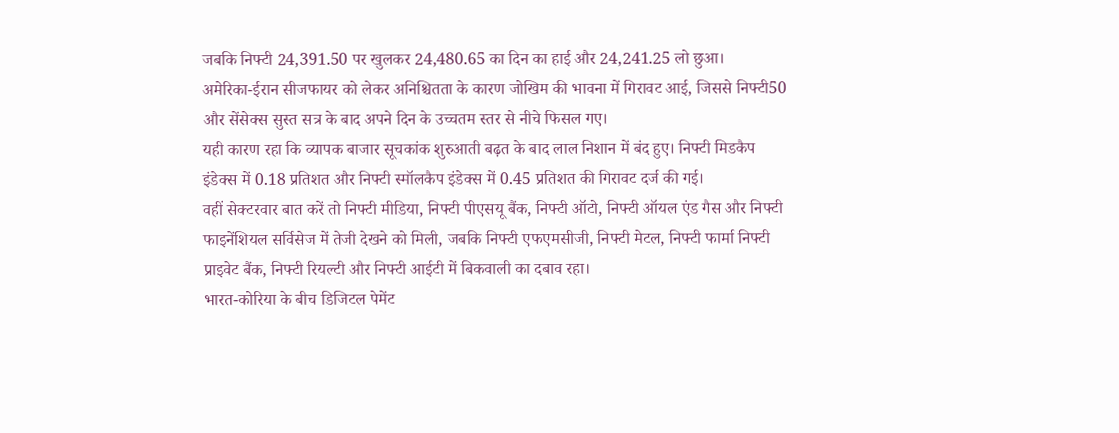जबकि निफ्टी 24,391.50 पर खुलकर 24,480.65 का दिन का हाई और 24,241.25 लो छुआ।
अमेरिका-ईरान सीजफायर को लेकर अनिश्चितता के कारण जोखिम की भावना में गिरावट आई, जिससे निफ्टी50 और सेंसेक्स सुस्त सत्र के बाद अपने दिन के उच्चतम स्तर से नीचे फिसल गए।
यही कारण रहा कि व्यापक बाजार सूचकांक शुरुआती बढ़त के बाद लाल निशान में बंद हुए। निफ्टी मिडकैप इंडेक्स में 0.18 प्रतिशत और निफ्टी स्मॉलकैप इंडेक्स में 0.45 प्रतिशत की गिरावट दर्ज की गई।
वहीं सेक्टरवार बात करें तो निफ्टी मीडिया, निफ्टी पीएसयू बैंक, निफ्टी ऑटो, निफ्टी ऑयल एंड गैस और निफ्टी फाइनेंशियल सर्विसेज में तेजी देखने को मिली, जबकि निफ्टी एफएमसीजी, निफ्टी मेटल, निफ्टी फार्मा निफ्टी प्राइवेट बैंक, निफ्टी रियल्टी और निफ्टी आईटी में बिकवाली का दबाव रहा।
भारत-कोरिया के बीच डिजिटल पेमेंट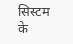सिस्टम के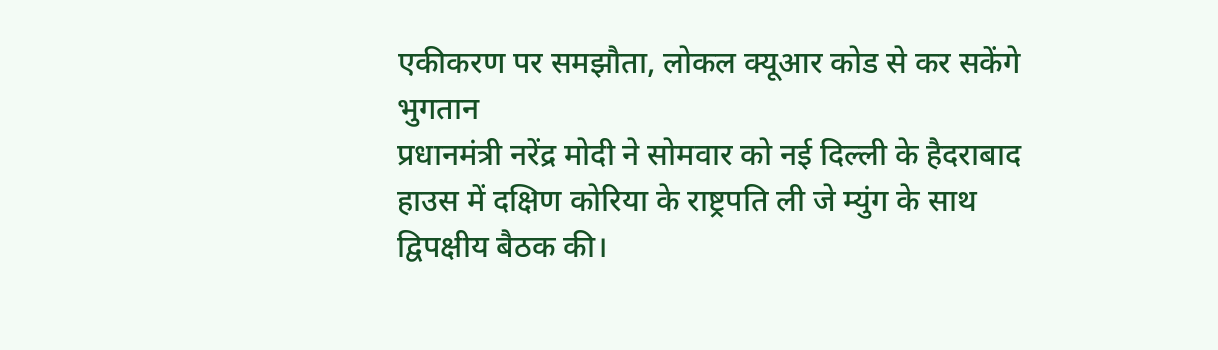एकीकरण पर समझौता, लोकल क्यूआर कोड से कर सकेंगे भुगतान
प्रधानमंत्री नरेंद्र मोदी ने सोमवार को नई दिल्ली के हैदराबाद हाउस में दक्षिण कोरिया के राष्ट्रपति ली जे म्युंग के साथ द्विपक्षीय बैठक की।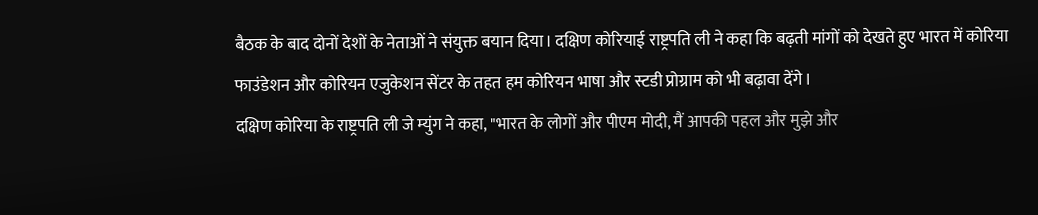बैठक के बाद दोनों देशों के नेताओं ने संयुक्त बयान दिया। दक्षिण कोरियाई राष्ट्रपति ली ने कहा कि बढ़ती मांगों को देखते हुए भारत में कोरिया फाउंडेशन और कोरियन एजुकेशन सेंटर के तहत हम कोरियन भाषा और स्टडी प्रोग्राम को भी बढ़ावा देंगे।
दक्षिण कोरिया के राष्ट्रपति ली जे म्युंग ने कहा, "भारत के लोगों और पीएम मोदी, मैं आपकी पहल और मुझे और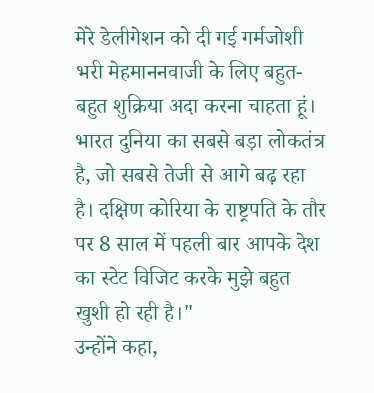मेरे डेलीगेशन को दी गई गर्मजोशी भरी मेहमाननवाजी के लिए बहुत-बहुत शुक्रिया अदा करना चाहता हूं। भारत दुनिया का सबसे बड़ा लोकतंत्र है, जो सबसे तेजी से आगे बढ़ रहा है। दक्षिण कोरिया के राष्ट्रपति के तौर पर 8 साल में पहली बार आपके देश का स्टेट विजिट करके मुझे बहुत खुशी हो रही है।"
उन्होंने कहा,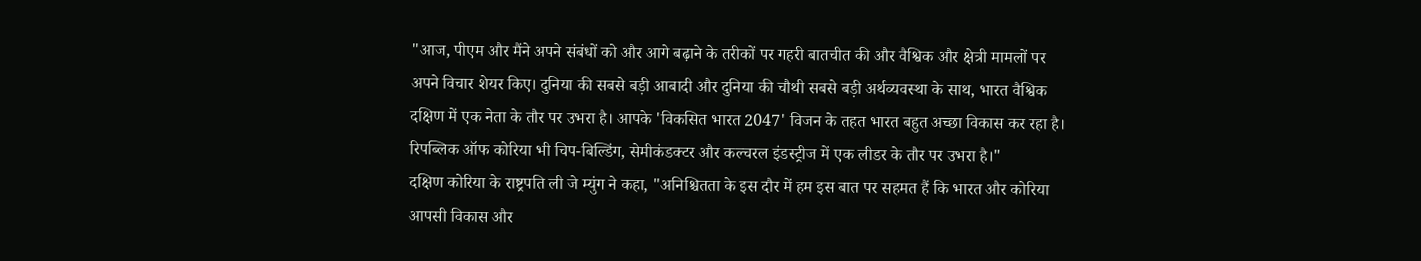"आज, पीएम और मैंने अपने संबंधों को और आगे बढ़ाने के तरीकों पर गहरी बातचीत की और वैश्विक और क्षेत्री मामलों पर अपने विचार शेयर किए। दुनिया की सबसे बड़ी आबादी और दुनिया की चौथी सबसे बड़ी अर्थव्यवस्था के साथ, भारत वैश्विक दक्षिण में एक नेता के तौर पर उभरा है। आपके 'विकसित भारत 2047' विजन के तहत भारत बहुत अच्छा विकास कर रहा है। रिपब्लिक ऑफ कोरिया भी चिप-बिल्डिंग, सेमीकंडक्टर और कल्चरल इंडस्ट्रीज में एक लीडर के तौर पर उभरा है।"
दक्षिण कोरिया के राष्ट्रपति ली जे म्युंग ने कहा, "अनिश्चितता के इस दौर में हम इस बात पर सहमत हैं कि भारत और कोरिया आपसी विकास और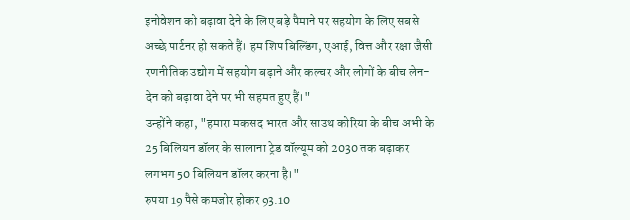इनोवेशन को बढ़ावा देने के लिए बड़े पैमाने पर सहयोग के लिए सबसे अच्छे पार्टनर हो सकते हैं। हम शिप बिल्डिंग, एआई, वित्त और रक्षा जैसी रणनीतिक उद्योग में सहयोग बढ़ाने और कल्चर और लोगों के बीच लेन-देन को बढ़ावा देने पर भी सहमत हुए हैं।"
उन्होंने कहा, "हमारा मकसद भारत और साउथ कोरिया के बीच अभी के 25 बिलियन डॉलर के सालाना ट्रेड वॉल्यूम को 2030 तक बढ़ाकर लगभग 50 बिलियन डॉलर करना है।"
रुपया 19 पैसे कमजोर होकर 93.10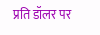प्रति डॉलर पर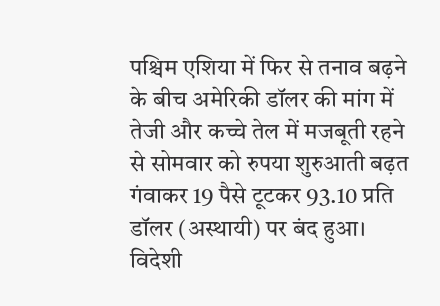पश्चिम एशिया में फिर से तनाव बढ़ने के बीच अमेरिकी डॉलर की मांग में तेजी और कच्चे तेल में मजबूती रहने से सोमवार को रुपया शुरुआती बढ़त गंवाकर 19 पैसे टूटकर 93.10 प्रति डॉलर (अस्थायी) पर बंद हुआ।
विदेशी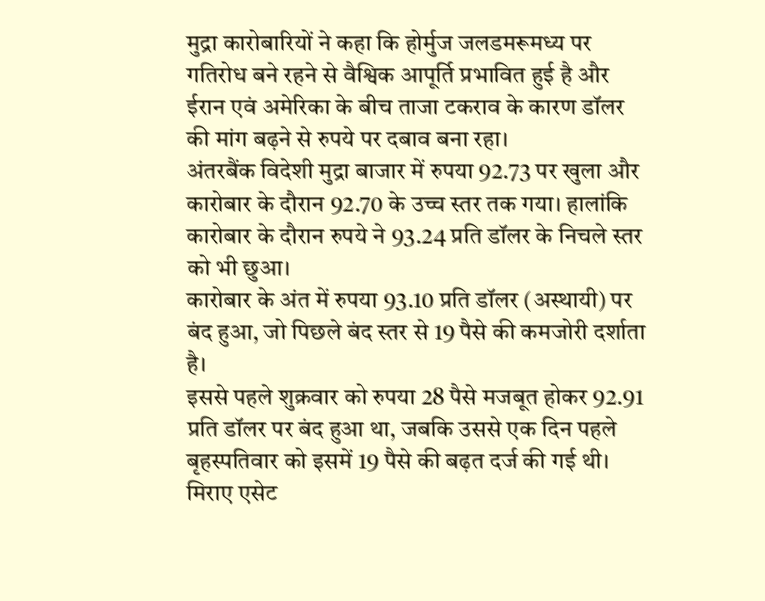मुद्रा कारोबारियों ने कहा कि होर्मुज जलडमरूमध्य पर गतिरोध बने रहने से वैश्विक आपूर्ति प्रभावित हुई है और ईरान एवं अमेरिका के बीच ताजा टकराव के कारण डॉलर की मांग बढ़ने से रुपये पर दबाव बना रहा।
अंतरबैंक विदेशी मुद्रा बाजार में रुपया 92.73 पर खुला और कारोबार के दौरान 92.70 के उच्च स्तर तक गया। हालांकि कारोबार के दौरान रुपये ने 93.24 प्रति डॉलर के निचले स्तर को भी छुआ।
कारोबार के अंत में रुपया 93.10 प्रति डॉलर (अस्थायी) पर बंद हुआ, जो पिछले बंद स्तर से 19 पैसे की कमजोरी दर्शाता है।
इससे पहले शुक्रवार को रुपया 28 पैसे मजबूत होकर 92.91 प्रति डॉलर पर बंद हुआ था, जबकि उससे एक दिन पहले बृहस्पतिवार को इसमें 19 पैसे की बढ़त दर्ज की गई थी।
मिराए एसेट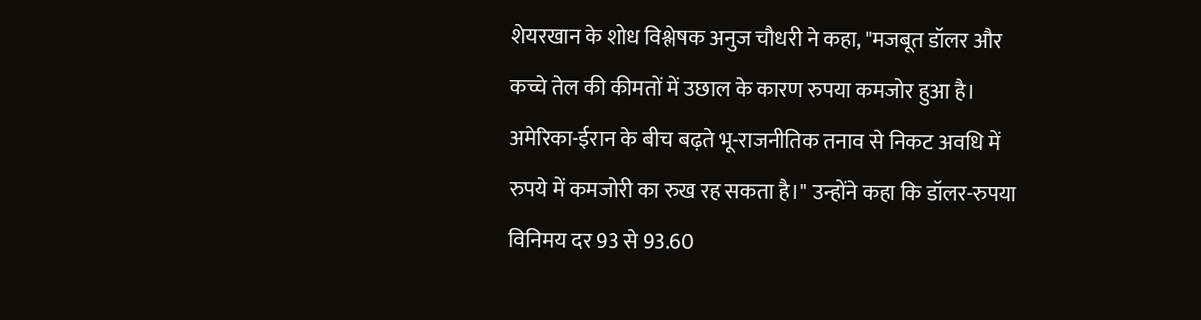शेयरखान के शोध विश्लेषक अनुज चौधरी ने कहा, "मजबूत डॉलर और कच्चे तेल की कीमतों में उछाल के कारण रुपया कमजोर हुआ है। अमेरिका-ईरान के बीच बढ़ते भू-राजनीतिक तनाव से निकट अवधि में रुपये में कमजोरी का रुख रह सकता है।" उन्होंने कहा कि डॉलर-रुपया विनिमय दर 93 से 93.60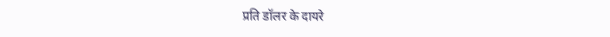प्रति डॉलर के दायरे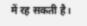में रह सकती है।